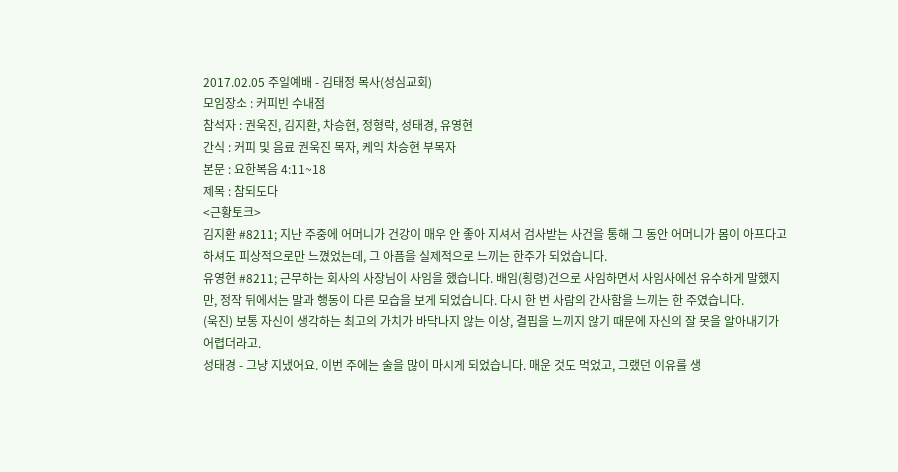2017.02.05 주일예배 - 김태정 목사(성심교회)
모임장소 : 커피빈 수내점
참석자 : 권욱진, 김지환, 차승현, 정형락, 성태경, 유영현
간식 : 커피 및 음료 권욱진 목자, 케익 차승현 부목자
본문 : 요한복음 4:11~18
제목 : 참되도다
<근황토크>
김지환 #8211; 지난 주중에 어머니가 건강이 매우 안 좋아 지셔서 검사받는 사건을 통해 그 동안 어머니가 몸이 아프다고 하셔도 피상적으로만 느꼈었는데, 그 아픔을 실제적으로 느끼는 한주가 되었습니다.
유영현 #8211; 근무하는 회사의 사장님이 사임을 했습니다. 배임(횡령)건으로 사임하면서 사임사에선 유수하게 말했지만, 정작 뒤에서는 말과 행동이 다른 모습을 보게 되었습니다. 다시 한 번 사람의 간사함을 느끼는 한 주였습니다.
(욱진) 보통 자신이 생각하는 최고의 가치가 바닥나지 않는 이상, 결핍을 느끼지 않기 때문에 자신의 잘 못을 알아내기가 어렵더라고.
성태경 - 그냥 지냈어요. 이번 주에는 술을 많이 마시게 되었습니다. 매운 것도 먹었고, 그랬던 이유를 생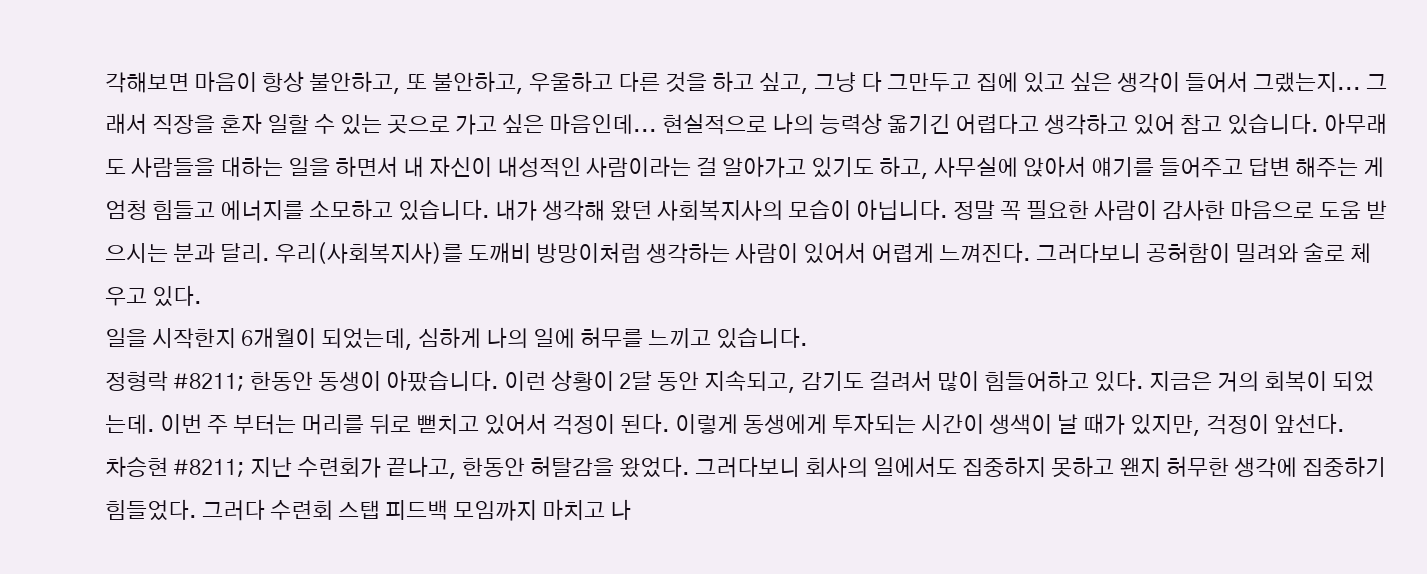각해보면 마음이 항상 불안하고, 또 불안하고, 우울하고 다른 것을 하고 싶고, 그냥 다 그만두고 집에 있고 싶은 생각이 들어서 그랬는지... 그래서 직장을 혼자 일할 수 있는 곳으로 가고 싶은 마음인데... 현실적으로 나의 능력상 옮기긴 어렵다고 생각하고 있어 참고 있습니다. 아무래도 사람들을 대하는 일을 하면서 내 자신이 내성적인 사람이라는 걸 알아가고 있기도 하고, 사무실에 앉아서 얘기를 들어주고 답변 해주는 게 엄청 힘들고 에너지를 소모하고 있습니다. 내가 생각해 왔던 사회복지사의 모습이 아닙니다. 정말 꼭 필요한 사람이 감사한 마음으로 도움 받으시는 분과 달리. 우리(사회복지사)를 도깨비 방망이처럼 생각하는 사람이 있어서 어렵게 느껴진다. 그러다보니 공허함이 밀려와 술로 체우고 있다.
일을 시작한지 6개월이 되었는데, 심하게 나의 일에 허무를 느끼고 있습니다.
정형락 #8211; 한동안 동생이 아팠습니다. 이런 상황이 2달 동안 지속되고, 감기도 걸려서 많이 힘들어하고 있다. 지금은 거의 회복이 되었는데. 이번 주 부터는 머리를 뒤로 뻗치고 있어서 걱정이 된다. 이렇게 동생에게 투자되는 시간이 생색이 날 때가 있지만, 걱정이 앞선다.
차승현 #8211; 지난 수련회가 끝나고, 한동안 허탈감을 왔었다. 그러다보니 회사의 일에서도 집중하지 못하고 왠지 허무한 생각에 집중하기 힘들었다. 그러다 수련회 스탭 피드백 모임까지 마치고 나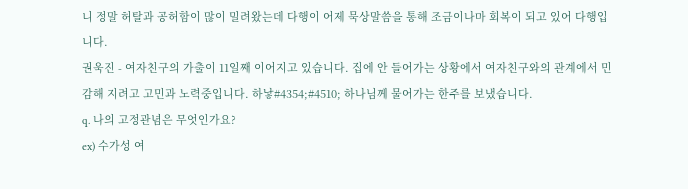니 정말 허탈과 공허함이 많이 밀려왔는데 다행이 어제 묵상말씀을 통해 조금이나마 회복이 되고 있어 다행입니다.
권욱진 - 여자친구의 가출이 11일째 이어지고 있습니다. 집에 안 들어가는 상황에서 여자친구와의 관계에서 민감해 지려고 고민과 노력중입니다. 하낳#4354;#4510; 하나님께 물어가는 한주를 보냈습니다.
q. 나의 고정관념은 무엇인가요?
ex) 수가성 여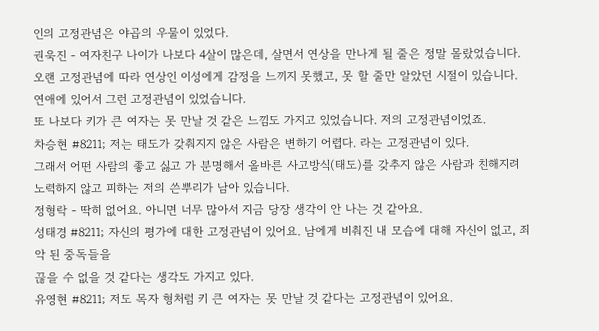인의 고정관념은 야곱의 우물이 있었다.
권욱진 - 여자친구 나이가 나보다 4살이 많은데, 살면서 연상을 만나게 될 줄은 정말 몰랐었습니다.
오랜 고정관념에 따라 연상인 이성에게 감정을 느끼지 못했고, 못 할 줄만 알았던 시절이 있습니다.
연애에 있어서 그런 고정관념이 있었습니다.
또 나보다 키가 큰 여자는 못 만날 것 같은 느낌도 가지고 있었습니다. 저의 고정관념이었죠.
차승현 #8211; 저는 태도가 갖춰지지 않은 사람은 변하기 어렵다. 라는 고정관념이 있다.
그래서 어떤 사람의 좋고 싫고 가 분명해서 올바른 사고방식(태도)를 갖추지 않은 사람과 친해지려
노력하지 않고 피하는 저의 쓴뿌리가 남아 있습니다.
정형락 - 딱히 없어요. 아니면 너무 많아서 지금 당장 생각이 안 나는 것 같아요.
성태경 #8211; 자신의 평가에 대한 고정관념이 있어요. 남에게 비춰진 내 모습에 대해 자신이 없고, 죄악 된 중독들을
끊을 수 없을 것 같다는 생각도 가지고 있다.
유영현 #8211; 저도 목자 형처럼 키 큰 여자는 못 만날 것 같다는 고정관념이 있어요.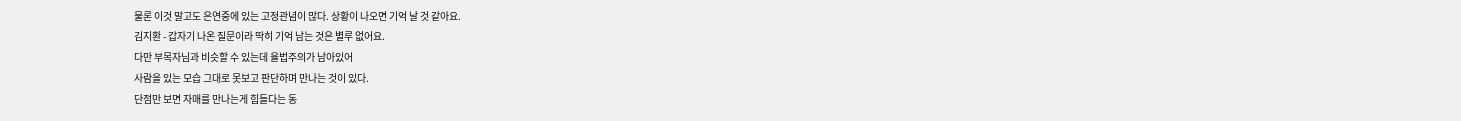물론 이것 말고도 은연중에 있는 고정관념이 많다. 상황이 나오면 기억 날 것 같아요.
김지환 - 갑자기 나온 질문이라 딱히 기억 남는 것은 별루 없어요.
다만 부목자님과 비슷할 수 있는데 율법주의가 남아있어
사람을 있는 모습 그대로 못보고 판단하며 만나는 것이 있다.
단점만 보면 자매를 만나는게 힘들다는 동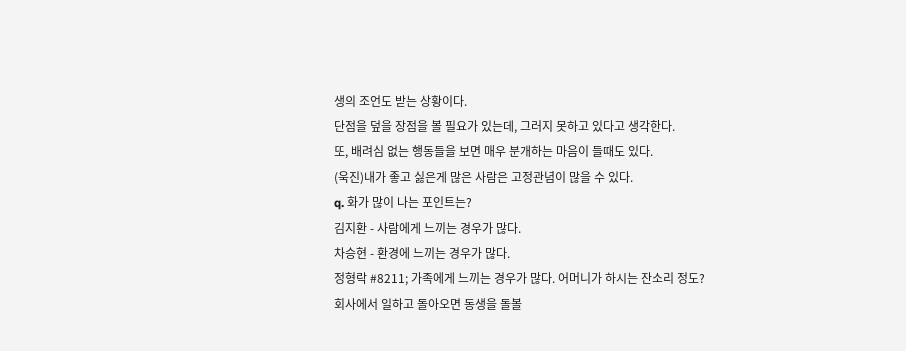생의 조언도 받는 상황이다.
단점을 덮을 장점을 볼 필요가 있는데, 그러지 못하고 있다고 생각한다.
또, 배려심 없는 행동들을 보면 매우 분개하는 마음이 들때도 있다.
(욱진)내가 좋고 싫은게 많은 사람은 고정관념이 많을 수 있다.
q. 화가 많이 나는 포인트는?
김지환 - 사람에게 느끼는 경우가 많다.
차승현 - 환경에 느끼는 경우가 많다.
정형락 #8211; 가족에게 느끼는 경우가 많다. 어머니가 하시는 잔소리 정도?
회사에서 일하고 돌아오면 동생을 돌볼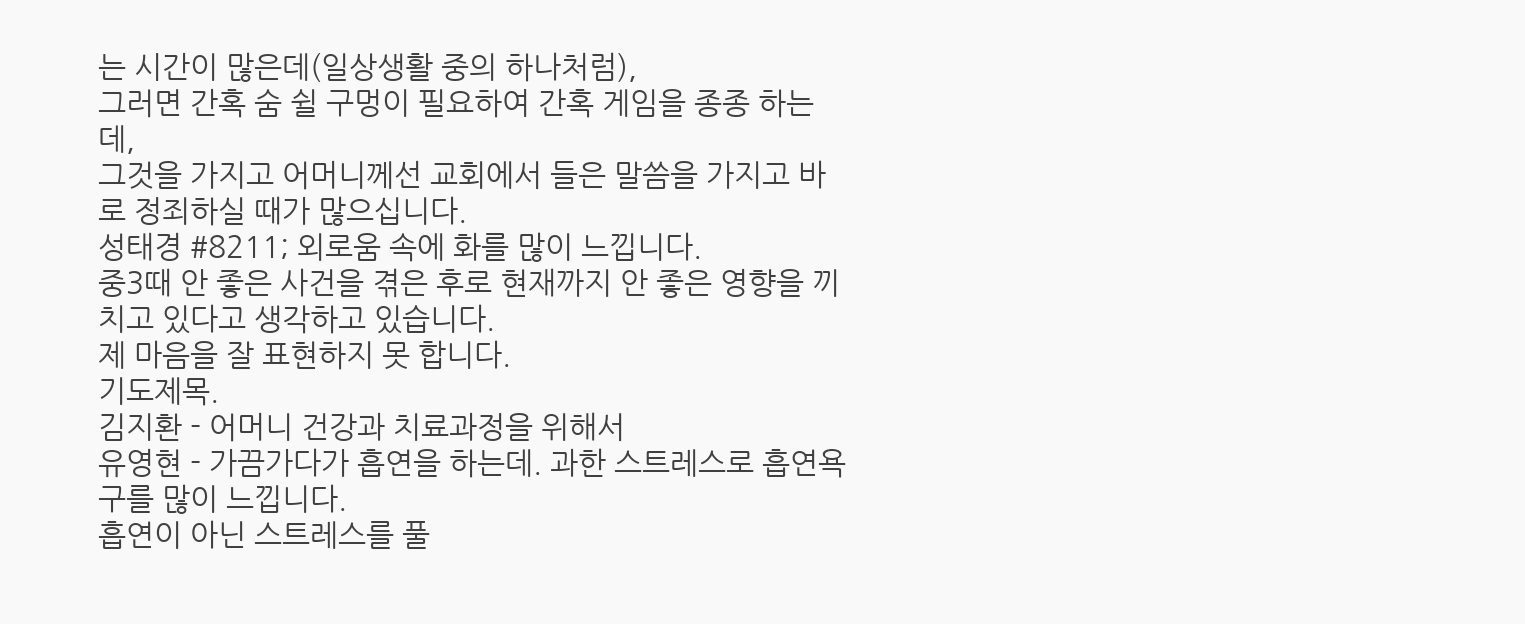는 시간이 많은데(일상생활 중의 하나처럼),
그러면 간혹 숨 쉴 구멍이 필요하여 간혹 게임을 종종 하는데,
그것을 가지고 어머니께선 교회에서 들은 말씀을 가지고 바로 정죄하실 때가 많으십니다.
성태경 #8211; 외로움 속에 화를 많이 느낍니다.
중3때 안 좋은 사건을 겪은 후로 현재까지 안 좋은 영향을 끼치고 있다고 생각하고 있습니다.
제 마음을 잘 표현하지 못 합니다.
기도제목.
김지환 - 어머니 건강과 치료과정을 위해서
유영현 - 가끔가다가 흡연을 하는데. 과한 스트레스로 흡연욕구를 많이 느낍니다.
흡연이 아닌 스트레스를 풀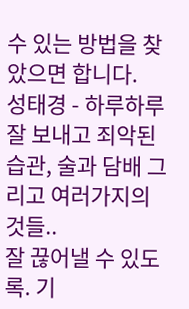수 있는 방법을 찾았으면 합니다.
성태경 - 하루하루 잘 보내고 죄악된 습관, 술과 담배 그리고 여러가지의 것들..
잘 끊어낼 수 있도록. 기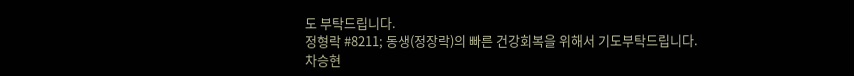도 부탁드립니다.
정형락 #8211; 동생(정장락)의 빠른 건강회복을 위해서 기도부탁드립니다.
차승현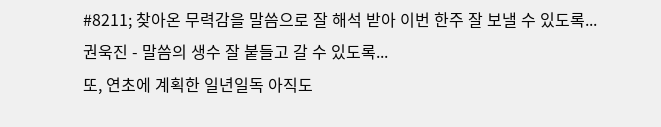#8211; 찾아온 무력감을 말씀으로 잘 해석 받아 이번 한주 잘 보낼 수 있도록...
권욱진 - 말씀의 생수 잘 붙들고 갈 수 있도록...
또, 연초에 계획한 일년일독 아직도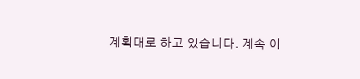계획대로 하고 있습니다. 계속 이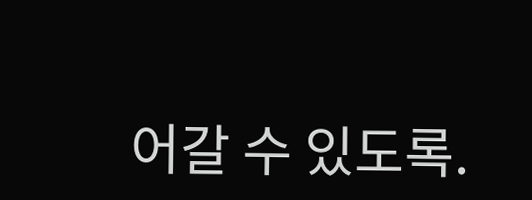어갈 수 있도록.